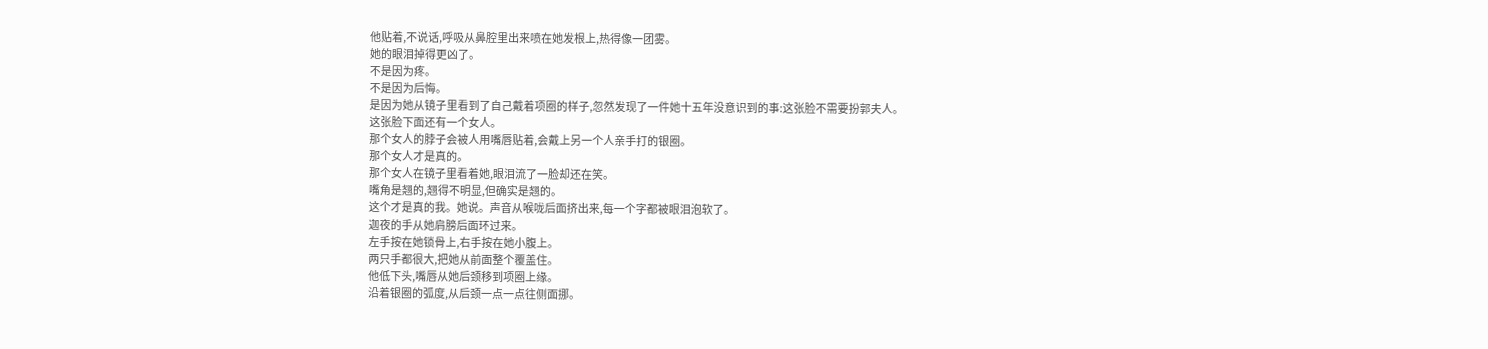他贴着,不说话,呼吸从鼻腔里出来喷在她发根上,热得像一团雾。
她的眼泪掉得更凶了。
不是因为疼。
不是因为后悔。
是因为她从镜子里看到了自己戴着项圈的样子,忽然发现了一件她十五年没意识到的事:这张脸不需要扮郭夫人。
这张脸下面还有一个女人。
那个女人的脖子会被人用嘴唇贴着,会戴上另一个人亲手打的银圈。
那个女人才是真的。
那个女人在镜子里看着她,眼泪流了一脸却还在笑。
嘴角是翘的,翘得不明显,但确实是翘的。
这个才是真的我。她说。声音从喉咙后面挤出来,每一个字都被眼泪泡软了。
迦夜的手从她肩膀后面环过来。
左手按在她锁骨上,右手按在她小腹上。
两只手都很大,把她从前面整个覆盖住。
他低下头,嘴唇从她后颈移到项圈上缘。
沿着银圈的弧度,从后颈一点一点往侧面挪。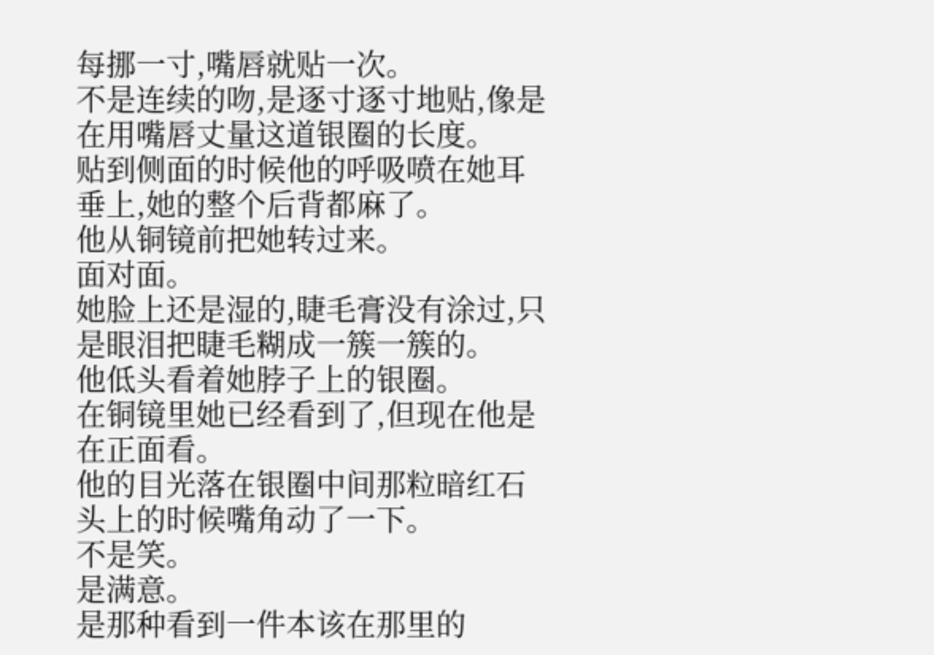每挪一寸,嘴唇就贴一次。
不是连续的吻,是逐寸逐寸地贴,像是在用嘴唇丈量这道银圈的长度。
贴到侧面的时候他的呼吸喷在她耳垂上,她的整个后背都麻了。
他从铜镜前把她转过来。
面对面。
她脸上还是湿的,睫毛膏没有涂过,只是眼泪把睫毛糊成一簇一簇的。
他低头看着她脖子上的银圈。
在铜镜里她已经看到了,但现在他是在正面看。
他的目光落在银圈中间那粒暗红石头上的时候嘴角动了一下。
不是笑。
是满意。
是那种看到一件本该在那里的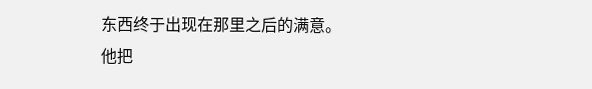东西终于出现在那里之后的满意。
他把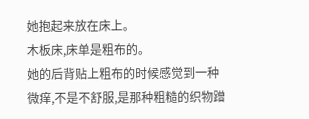她抱起来放在床上。
木板床,床单是粗布的。
她的后背贴上粗布的时候感觉到一种微痒,不是不舒服,是那种粗糙的织物蹭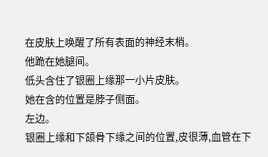在皮肤上唤醒了所有表面的神经末梢。
他跪在她腿间。
低头含住了银圈上缘那一小片皮肤。
她在含的位置是脖子侧面。
左边。
银圈上缘和下颌骨下缘之间的位置,皮很薄,血管在下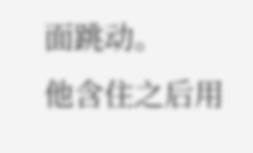面跳动。
他含住之后用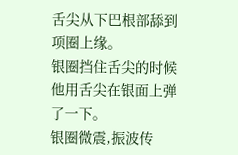舌尖从下巴根部舔到项圈上缘。
银圈挡住舌尖的时候他用舌尖在银面上弹了一下。
银圈微震,振波传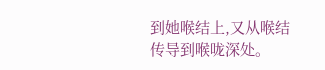到她喉结上,又从喉结传导到喉咙深处。